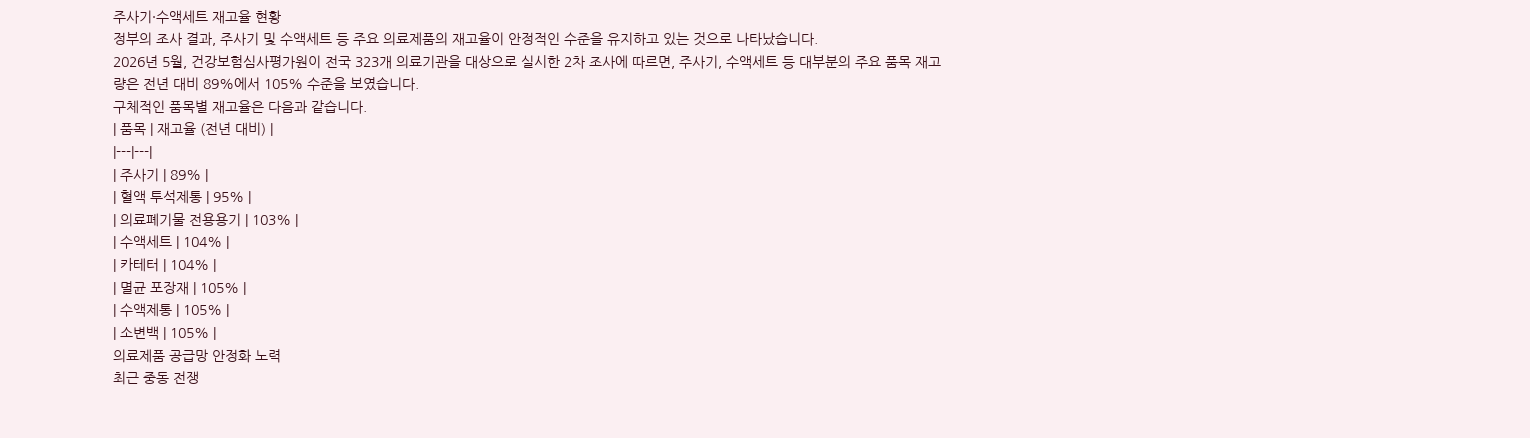주사기·수액세트 재고율 현황
정부의 조사 결과, 주사기 및 수액세트 등 주요 의료제품의 재고율이 안정적인 수준을 유지하고 있는 것으로 나타났습니다.
2026년 5월, 건강보험심사평가원이 전국 323개 의료기관을 대상으로 실시한 2차 조사에 따르면, 주사기, 수액세트 등 대부분의 주요 품목 재고량은 전년 대비 89%에서 105% 수준을 보였습니다.
구체적인 품목별 재고율은 다음과 같습니다.
| 품목 | 재고율 (전년 대비) |
|---|---|
| 주사기 | 89% |
| 혈액 투석제통 | 95% |
| 의료폐기물 전용용기 | 103% |
| 수액세트 | 104% |
| 카테터 | 104% |
| 멸균 포장재 | 105% |
| 수액제통 | 105% |
| 소변백 | 105% |
의료제품 공급망 안정화 노력
최근 중동 전쟁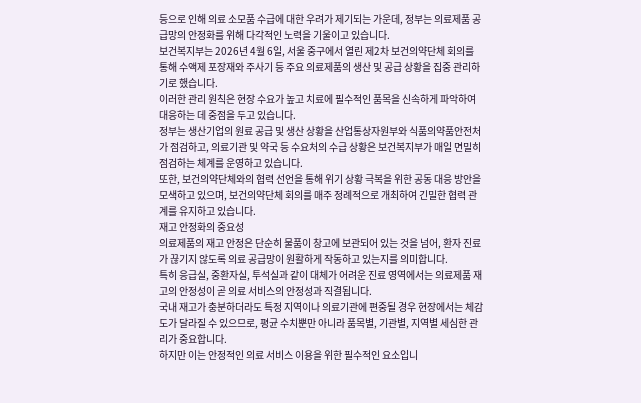등으로 인해 의료 소모품 수급에 대한 우려가 제기되는 가운데, 정부는 의료제품 공급망의 안정화를 위해 다각적인 노력을 기울이고 있습니다.
보건복지부는 2026년 4월 6일, 서울 중구에서 열린 제2차 보건의약단체 회의를 통해 수액제 포장재와 주사기 등 주요 의료제품의 생산 및 공급 상황을 집중 관리하기로 했습니다.
이러한 관리 원칙은 현장 수요가 높고 치료에 필수적인 품목을 신속하게 파악하여 대응하는 데 중점을 두고 있습니다.
정부는 생산기업의 원료 공급 및 생산 상황을 산업통상자원부와 식품의약품안전처가 점검하고, 의료기관 및 약국 등 수요처의 수급 상황은 보건복지부가 매일 면밀히 점검하는 체계를 운영하고 있습니다.
또한, 보건의약단체와의 협력 선언을 통해 위기 상황 극복을 위한 공동 대응 방안을 모색하고 있으며, 보건의약단체 회의를 매주 정례적으로 개최하여 긴밀한 협력 관계를 유지하고 있습니다.
재고 안정화의 중요성
의료제품의 재고 안정은 단순히 물품이 창고에 보관되어 있는 것을 넘어, 환자 진료가 끊기지 않도록 의료 공급망이 원활하게 작동하고 있는지를 의미합니다.
특히 응급실, 중환자실, 투석실과 같이 대체가 어려운 진료 영역에서는 의료제품 재고의 안정성이 곧 의료 서비스의 안정성과 직결됩니다.
국내 재고가 충분하더라도 특정 지역이나 의료기관에 편중될 경우 현장에서는 체감도가 달라질 수 있으므로, 평균 수치뿐만 아니라 품목별, 기관별, 지역별 세심한 관리가 중요합니다.
하지만 이는 안정적인 의료 서비스 이용을 위한 필수적인 요소입니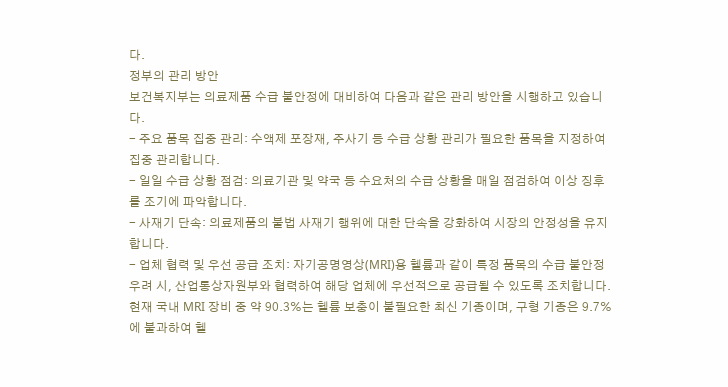다.
정부의 관리 방안
보건복지부는 의료제품 수급 불안정에 대비하여 다음과 같은 관리 방안을 시행하고 있습니다.
- 주요 품목 집중 관리: 수액제 포장재, 주사기 등 수급 상황 관리가 필요한 품목을 지정하여 집중 관리합니다.
- 일일 수급 상황 점검: 의료기관 및 약국 등 수요처의 수급 상황을 매일 점검하여 이상 징후를 조기에 파악합니다.
- 사재기 단속: 의료제품의 불법 사재기 행위에 대한 단속을 강화하여 시장의 안정성을 유지합니다.
- 업체 협력 및 우선 공급 조치: 자기공명영상(MRI)용 헬륨과 같이 특정 품목의 수급 불안정 우려 시, 산업통상자원부와 협력하여 해당 업체에 우선적으로 공급될 수 있도록 조치합니다.
현재 국내 MRI 장비 중 약 90.3%는 헬륨 보충이 불필요한 최신 기종이며, 구형 기종은 9.7%에 불과하여 헬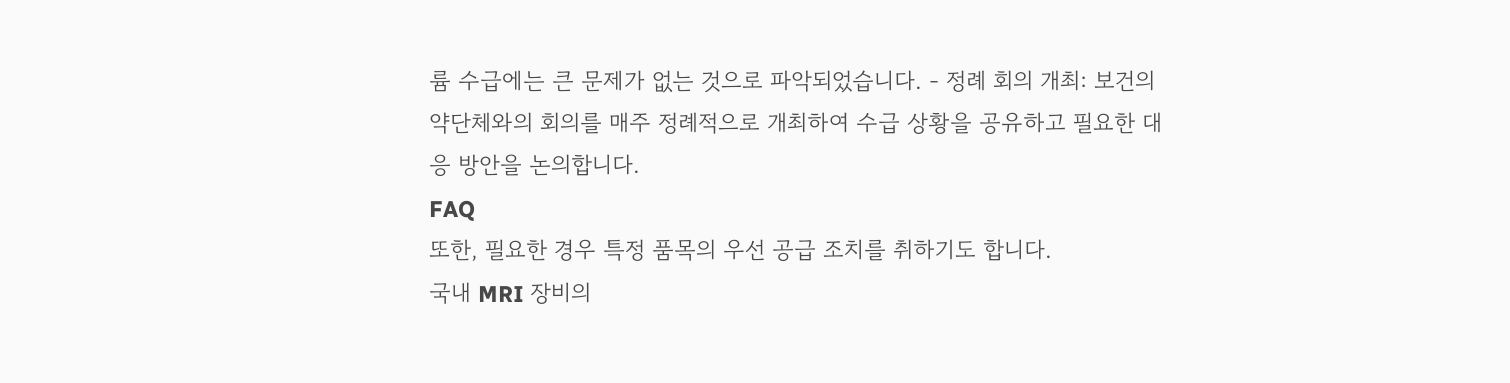륨 수급에는 큰 문제가 없는 것으로 파악되었습니다. - 정례 회의 개최: 보건의약단체와의 회의를 매주 정례적으로 개최하여 수급 상황을 공유하고 필요한 대응 방안을 논의합니다.
FAQ
또한, 필요한 경우 특정 품목의 우선 공급 조치를 취하기도 합니다.
국내 MRI 장비의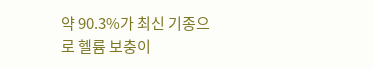약 90.3%가 최신 기종으로 헬륨 보충이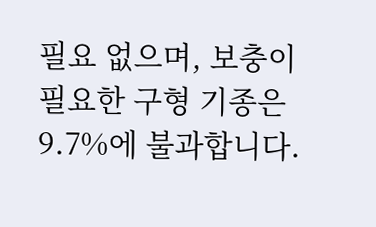필요 없으며, 보충이 필요한 구형 기종은 9.7%에 불과합니다.